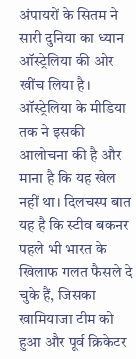अंपायरों के सितम ने सारी दुनिया का ध्यान ऑस्ट्रेलिया की ओर खींच लिया है। ऑस्ट्रेलिया के मीडिया तक ने इसकी आलोचना की है और माना है कि यह खेल नहीं था। दिलचस्प बात यह है कि स्टीव बकनर पहले भी भारत के खिलाफ गलत फैसले दे चुके हैं, जिसका खामियाजा टीम को हुआ और पूर्व क्रिकेटर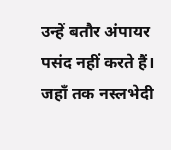उन्हें बतौर अंपायर पसंद नहीं करते हैं। जहाँ तक नस्लभेदी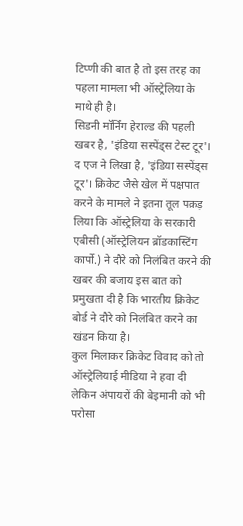टिप्णी की बात है तो इस तरह का पहला मामला भी ऑस्ट्रेलिया के माथे ही है।
सिडनी मॉर्निंग हेराल्ड की पहली खबर है, 'इंडिया सस्पेंड्स टेस्ट टूर'। द एज ने लिखा है, 'इंडिया सस्पेंड्स टूर'। क्रिकेट जैसे खेल में पक्षपात करने के मामले ने इतना तूल पक़ड़ लिया कि ऑस्ट्रेलिया के सरकारी एबीसी (ऑस्ट्रेलियन ब्रॉडकास्टिंग कार्पो.) ने दौरे को निलंबित करने की खबर की बजाय इस बात को प्रमुखता दी है कि भारतीय क्रिकेट बोर्ड ने दौरे को निलंबित करने का खंडन किया है।
कुल मिलाकर क्रिकेट विवाद को तो ऑस्ट्रेलियाई मीडिया ने हवा दी लेकिन अंपायरों की बेइमानी को भी परोसा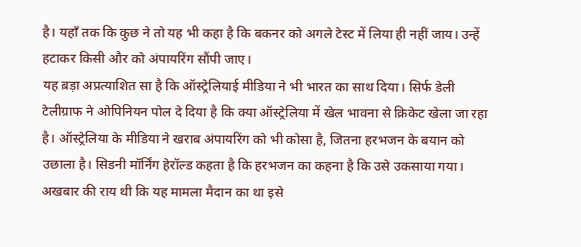है। यहाँ तक कि कुछ ने तो यह भी कहा है कि बकनर को अगले टेस्ट में लिया ही नहीं जाय। उन्हें हटाकर किसी और को अंपायरिंग सौंपी जाए।
यह ब़ड़ा अप्रत्याशित सा है कि ऑस्ट्रेलियाई मीडिया ने भी भारत का साथ दिया। सिर्फ डेली टेलीग्राफ ने ओपिनियन पोल दे दिया है कि क्या ऑस्ट्रेलिया में खेल भावना से क्रिकेट खेला जा रहा है। ऑस्ट्रेलिया के मीडिया ने खराब अंपायरिंग को भी कोसा है, जितना हरभजन के बयान को उछाला है। सिडनी मॉर्निंग हेरॉल्ड कहता है कि हरभजन का कहना है कि उसे उकसाया गया। अखबार की राय थी कि यह मामला मैदान का था इसे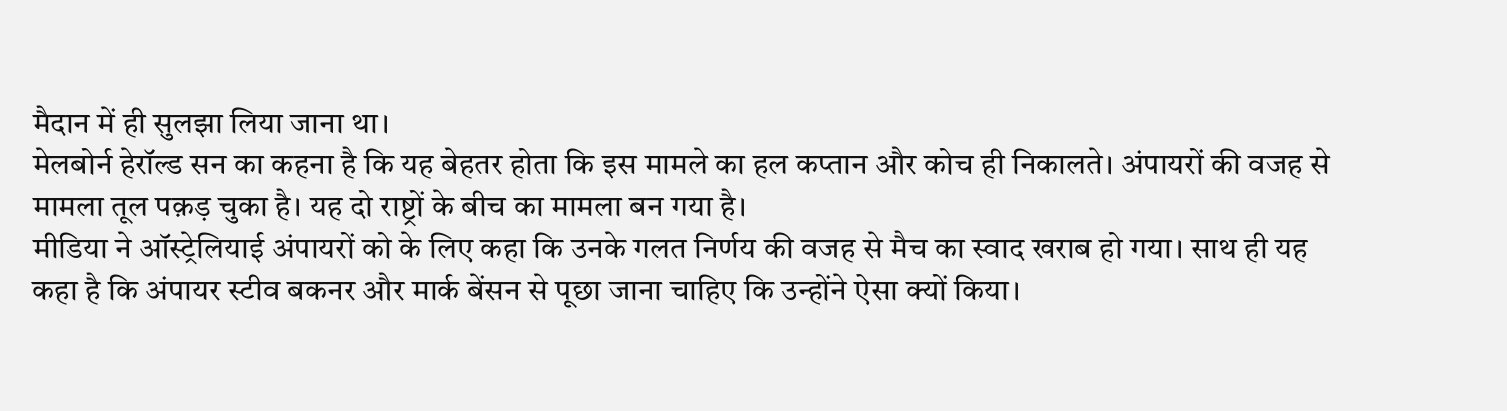मैदान में ही सुलझा लिया जाना था।
मेलबोर्न हेरॉल्ड सन का कहना है कि यह बेहतर होता कि इस मामले का हल कप्तान और कोच ही निकालते। अंपायरों की वजह से मामला तूल पक़ड़ चुका है। यह दो राष्ट्रों के बीच का मामला बन गया है।
मीडिया ने ऑस्ट्रेलियाई अंपायरों को के लिए कहा कि उनके गलत निर्णय की वजह से मैच का स्वाद खराब हो गया। साथ ही यह कहा है कि अंपायर स्टीव बकनर और मार्क बेंसन से पूछा जाना चाहिए कि उन्होंने ऐसा क्यों किया।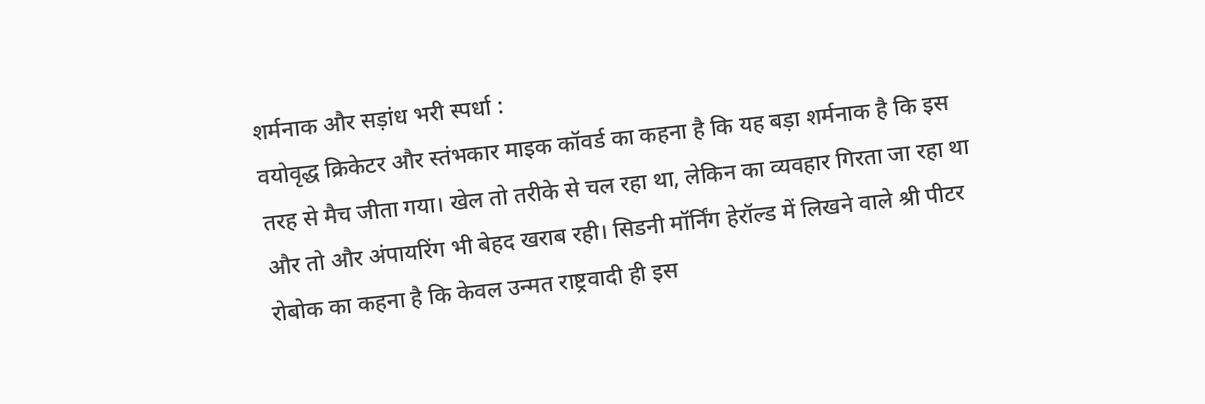शर्मनाक और सड़ांध भरी स्पर्धा :
वयोवृद्ध क्रिकेटर और स्तंभकार माइक कॉवर्ड का कहना है कि यह बड़ा शर्मनाक है कि इस तरह से मैच जीता गया। खेल तो तरीके से चल रहा था, लेकिन का व्यवहार गिरता जा रहा था और तो और अंपायरिंग भी बेहद खराब रही। सिडनी मॉर्निंग हेरॉल्ड में लिखने वाले श्री पीटर रोबोक का कहना है कि केवल उन्मत राष्ट्रवादी ही इस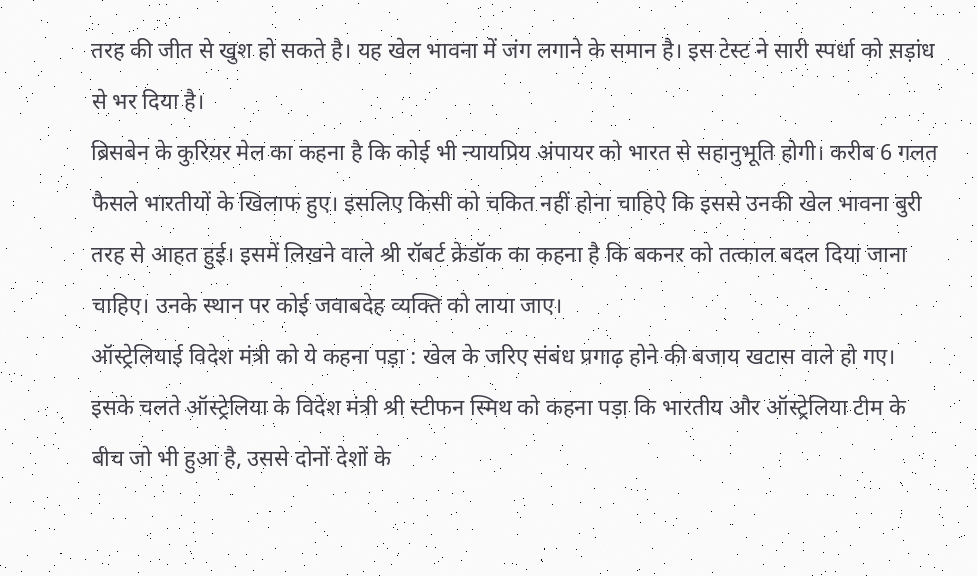तरह की जीत से खुश हो सकते है। यह खेल भावना में जंग लगाने के समान है। इस टेस्ट ने सारी स्पर्धा को स़ड़ांध से भर दिया है।
ब्रिसबेन के कुरियर मेल का कहना है कि कोई भी न्यायप्रिय अंपायर को भारत से सहानुभूति होगी। करीब 6 गलत फैसले भारतीयों के खिलाफ हुए। इसलिए किसी को चकित नहीं होना चाहिऐ कि इससे उनकी खेल भावना बुरी तरह से आहत हुई। इसमें लिखने वाले श्री रॉबर्ट क्रेडॉक का कहना है कि बकनर को तत्काल बदल दिया जाना चाहिए। उनके स्थान पर कोई जवाबदेह व्यक्ति को लाया जाए।
ऑस्ट्रेलियाई विदेश मंत्री को ये कहना पड़ा : खेल के जरिए संबंध प्रगाढ़ होने की बजाय खटास वाले हो गए। इसके चलते ऑस्ट्रेलिया के विदेश मंत्री श्री स्टीफन स्मिथ को कहना पड़ा कि भारतीय और ऑस्ट्रेलिया टीम के बीच जो भी हुआ है, उससे दोनों देशों के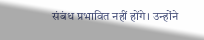संबंध प्रभावित नहीं होंगे। उन्होंने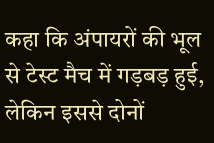कहा कि अंपायरों की भूल से टेस्ट मैच में गड़बड़ हुई, लेकिन इससे दोनों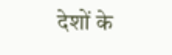देशों के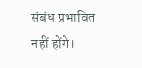संबंध प्रभावित नहीं होंगे।